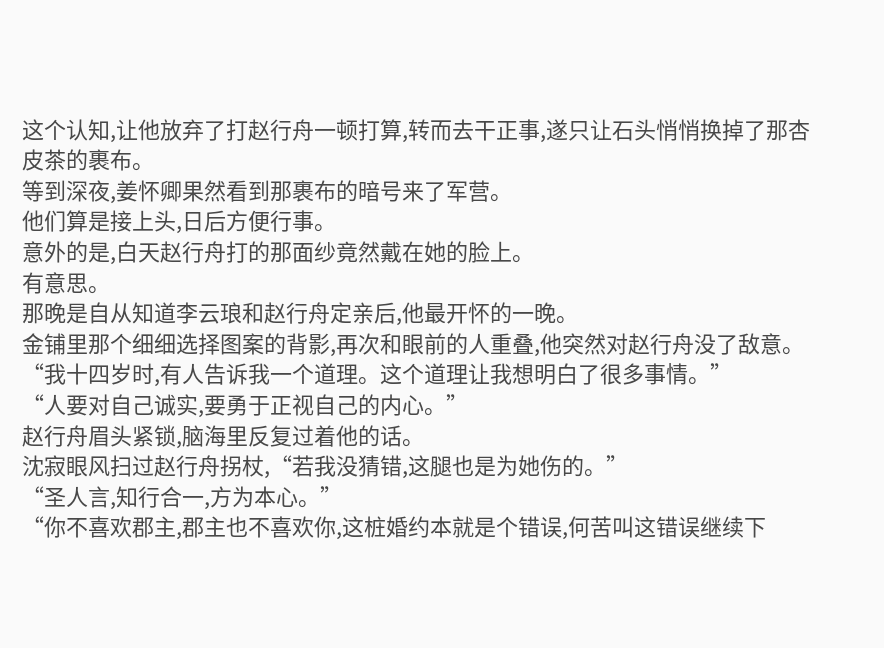这个认知,让他放弃了打赵行舟一顿打算,转而去干正事,遂只让石头悄悄换掉了那杏皮茶的裹布。
等到深夜,姜怀卿果然看到那裹布的暗号来了军营。
他们算是接上头,日后方便行事。
意外的是,白天赵行舟打的那面纱竟然戴在她的脸上。
有意思。
那晚是自从知道李云琅和赵行舟定亲后,他最开怀的一晚。
金铺里那个细细选择图案的背影,再次和眼前的人重叠,他突然对赵行舟没了敌意。
“我十四岁时,有人告诉我一个道理。这个道理让我想明白了很多事情。”
“人要对自己诚实,要勇于正视自己的内心。”
赵行舟眉头紧锁,脑海里反复过着他的话。
沈寂眼风扫过赵行舟拐杖,“若我没猜错,这腿也是为她伤的。”
“圣人言,知行合一,方为本心。”
“你不喜欢郡主,郡主也不喜欢你,这桩婚约本就是个错误,何苦叫这错误继续下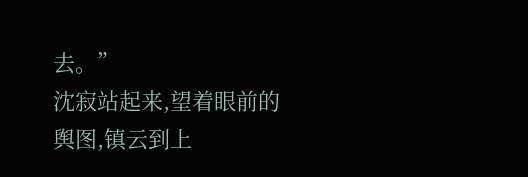去。”
沈寂站起来,望着眼前的舆图,镇云到上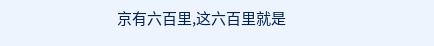京有六百里,这六百里就是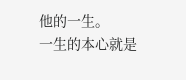他的一生。
一生的本心就是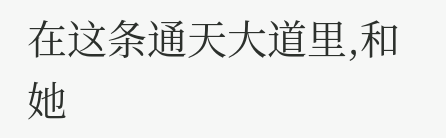在这条通天大道里,和她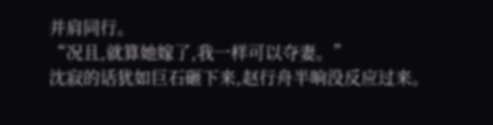并肩同行。
“况且,就算她嫁了,我一样可以夺妻。”
沈寂的话犹如巨石砸下来,赵行舟半晌没反应过来。